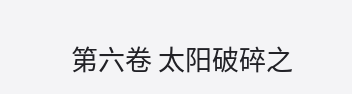第六卷 太阳破碎之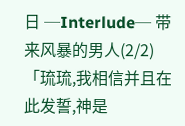日 ─Interlude─ 带来风暴的男人(2/2)
「琉琉,我相信并且在此发誓,神是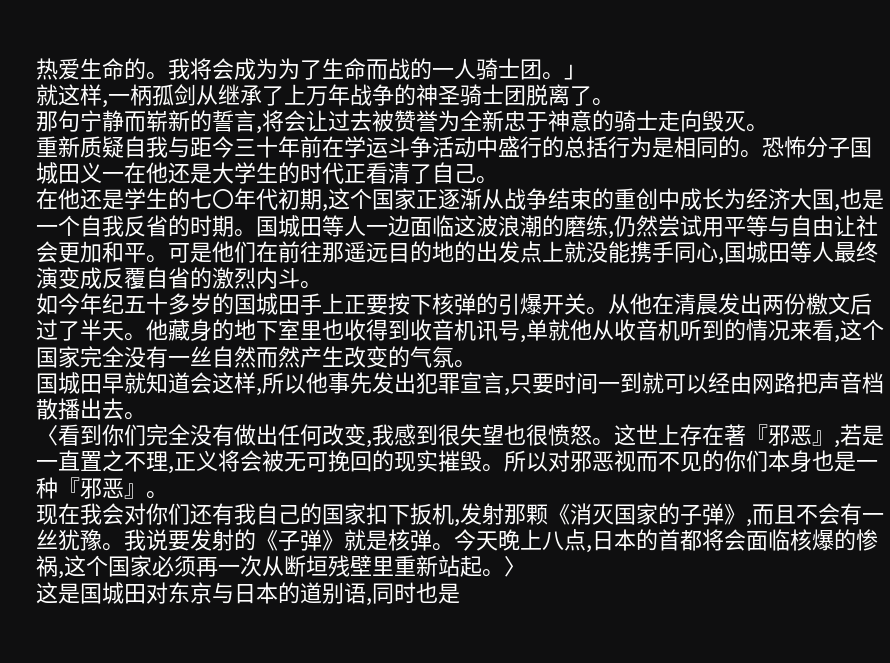热爱生命的。我将会成为为了生命而战的一人骑士团。」
就这样,一柄孤剑从继承了上万年战争的神圣骑士团脱离了。
那句宁静而崭新的誓言,将会让过去被赞誉为全新忠于神意的骑士走向毁灭。
重新质疑自我与距今三十年前在学运斗争活动中盛行的总括行为是相同的。恐怖分子国城田义一在他还是大学生的时代正看清了自己。
在他还是学生的七〇年代初期,这个国家正逐渐从战争结束的重创中成长为经济大国,也是一个自我反省的时期。国城田等人一边面临这波浪潮的磨练,仍然尝试用平等与自由让社会更加和平。可是他们在前往那遥远目的地的出发点上就没能携手同心,国城田等人最终演变成反覆自省的激烈内斗。
如今年纪五十多岁的国城田手上正要按下核弹的引爆开关。从他在清晨发出两份檄文后过了半天。他藏身的地下室里也收得到收音机讯号,单就他从收音机听到的情况来看,这个国家完全没有一丝自然而然产生改变的气氛。
国城田早就知道会这样,所以他事先发出犯罪宣言,只要时间一到就可以经由网路把声音档散播出去。
〈看到你们完全没有做出任何改变,我感到很失望也很愤怒。这世上存在著『邪恶』,若是一直置之不理,正义将会被无可挽回的现实摧毁。所以对邪恶视而不见的你们本身也是一种『邪恶』。
现在我会对你们还有我自己的国家扣下扳机,发射那颗《消灭国家的子弹》,而且不会有一丝犹豫。我说要发射的《子弹》就是核弹。今天晚上八点,日本的首都将会面临核爆的惨祸,这个国家必须再一次从断垣残壁里重新站起。〉
这是国城田对东京与日本的道别语,同时也是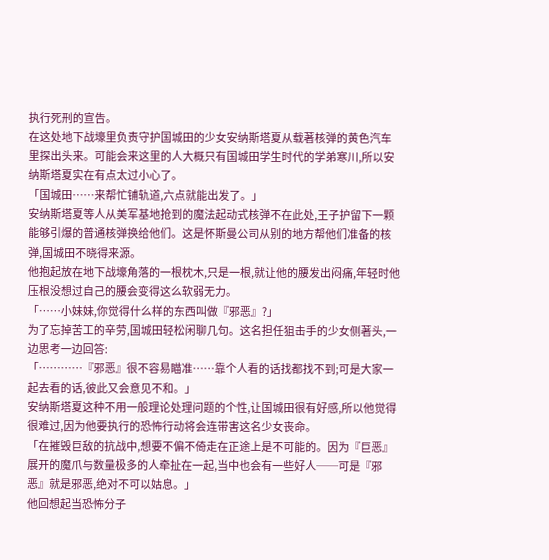执行死刑的宣告。
在这处地下战壕里负责守护国城田的少女安纳斯塔夏从载著核弹的黄色汽车里探出头来。可能会来这里的人大概只有国城田学生时代的学弟寒川,所以安纳斯塔夏实在有点太过小心了。
「国城田……来帮忙铺轨道,六点就能出发了。」
安纳斯塔夏等人从美军基地抢到的魔法起动式核弹不在此处,王子护留下一颗能够引爆的普通核弹换给他们。这是怀斯曼公司从别的地方帮他们准备的核弹,国城田不晓得来源。
他抱起放在地下战壕角落的一根枕木,只是一根,就让他的腰发出闷痛,年轻时他压根没想过自己的腰会变得这么软弱无力。
「……小妹妹,你觉得什么样的东西叫做『邪恶』?」
为了忘掉苦工的辛劳,国城田轻松闲聊几句。这名担任狙击手的少女侧著头,一边思考一边回答:
「…………『邪恶』很不容易瞄准……靠个人看的话找都找不到;可是大家一起去看的话,彼此又会意见不和。」
安纳斯塔夏这种不用一般理论处理问题的个性,让国城田很有好感,所以他觉得很难过,因为他要执行的恐怖行动将会连带害这名少女丧命。
「在摧毁巨敌的抗战中,想要不偏不倚走在正途上是不可能的。因为『巨恶』展开的魔爪与数量极多的人牵扯在一起,当中也会有一些好人──可是『邪恶』就是邪恶,绝对不可以姑息。」
他回想起当恐怖分子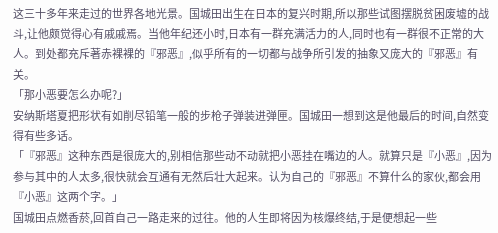这三十多年来走过的世界各地光景。国城田出生在日本的复兴时期,所以那些试图摆脱贫困废墟的战斗,让他颇觉得心有戚戚焉。当他年纪还小时,日本有一群充满活力的人,同时也有一群很不正常的大人。到处都充斥著赤裸裸的『邪恶』,似乎所有的一切都与战争所引发的抽象又庞大的『邪恶』有关。
「那小恶要怎么办呢?」
安纳斯塔夏把形状有如削尽铅笔一般的步枪子弹装进弹匣。国城田一想到这是他最后的时间,自然变得有些多话。
「『邪恶』这种东西是很庞大的,别相信那些动不动就把小恶挂在嘴边的人。就算只是『小恶』,因为参与其中的人太多,很快就会互通有无然后壮大起来。认为自己的『邪恶』不算什么的家伙,都会用『小恶』这两个字。」
国城田点燃香菸,回首自己一路走来的过往。他的人生即将因为核爆终结,于是便想起一些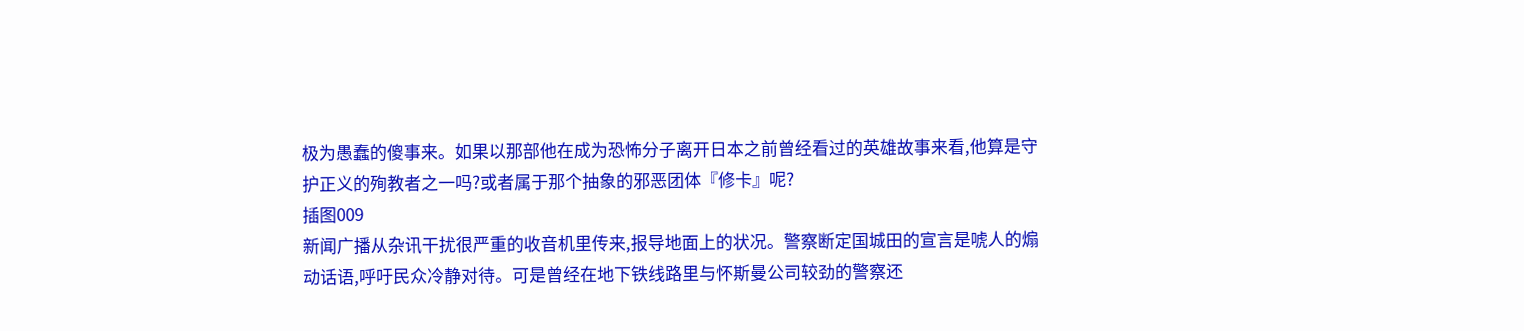极为愚蠢的傻事来。如果以那部他在成为恐怖分子离开日本之前曾经看过的英雄故事来看,他算是守护正义的殉教者之一吗?或者属于那个抽象的邪恶团体『修卡』呢?
插图009
新闻广播从杂讯干扰很严重的收音机里传来,报导地面上的状况。警察断定国城田的宣言是唬人的煽动话语,呼吁民众冷静对待。可是曾经在地下铁线路里与怀斯曼公司较劲的警察还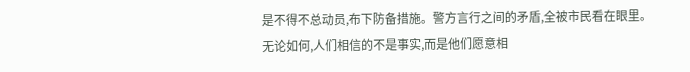是不得不总动员,布下防备措施。警方言行之间的矛盾,全被市民看在眼里。
无论如何,人们相信的不是事实,而是他们愿意相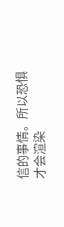信的事情。所以恐惧才会渲染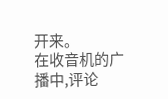开来。
在收音机的广播中,评论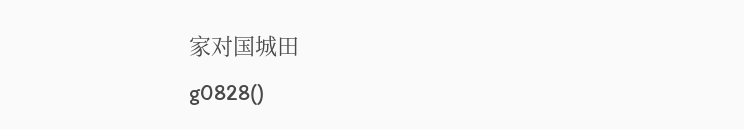家对国城田
g0828()